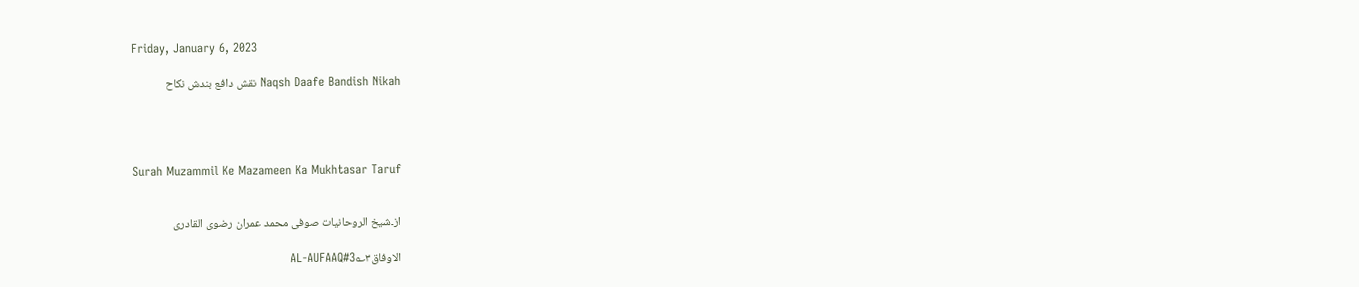Friday, January 6, 2023

Naqsh Daafe Bandish Nikah نقش دافع بندش نکاح




Surah Muzammil Ke Mazameen Ka Mukhtasar Taruf


از۔شیخ الروحانیات صوفی محمد عمران رضوی القادری

الاوفاق۳؎AL-AUFAAQ#3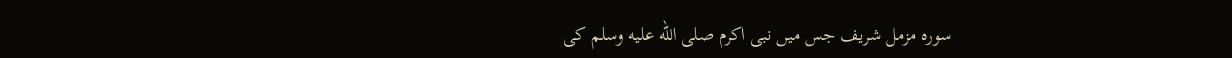سورہ مزمل شریف جس میں نبی اکرم صلى الله عليه وسلم کی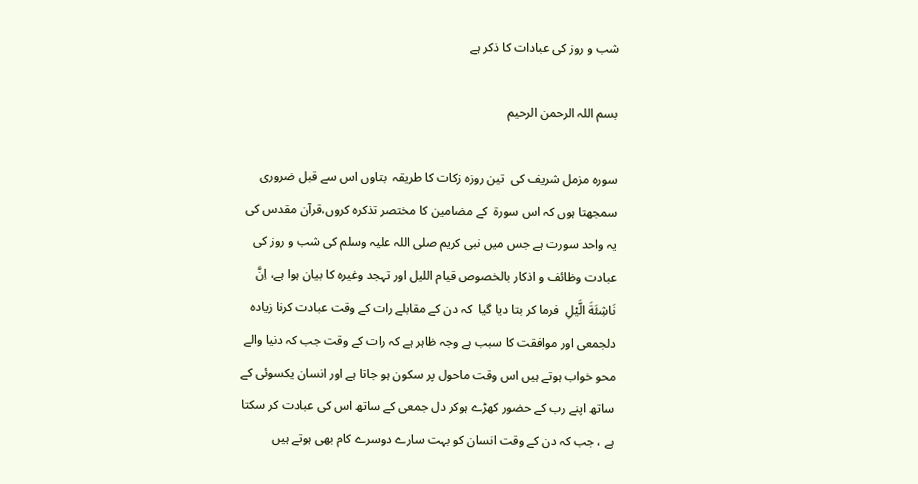شب و روز کی عبادات کا ذکر ہے

بسم اللہ الرحمن الرحیم

سورہ مزمل شریف کی  تین روزہ زکات کا طریقہ  بتاوں اس سے قبل ضروری سمجھتا ہوں کہ اس سورۃ  کے مضامین کا مختصر تذکرہ کروں،قرآن مقدس کی یہ واحد سورت ہے جس میں نبی کریم صلی اللہ علیہ وسلم کی شب و روز کی  عبادت وظائف و اذکار بالخصوص قیام اللیل اور تہجد وغیرہ کا بیان ہوا ہے، اِنَّ نَاشِئَةَ الَّیْلِ  فرما کر بتا دیا گیا  کہ دن کے مقابلے رات کے وقت عبادت کرنا زیادہ دلجمعی اور موافقت کا سبب ہے وجہ ظاہر ہے کہ رات کے وقت جب کہ دنیا والے محو خواب ہوتے ہیں اس وقت ماحول پر سکون ہو جاتا ہے اور انسان یکسوئی کے ساتھ اپنے رب کے حضور کھڑے ہوکر دل جمعی کے ساتھ اس کی عبادت کر سکتا ہے ، جب کہ دن کے وقت انسان کو بہت سارے دوسرے کام بھی ہوتے ہیں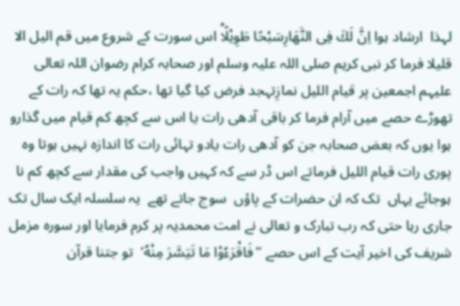لہذا  ارشاد ہوا اِنَّ لَكَ فِی النَّهَارِسَبْحًا طَوِیْلًاؕ اس سورت کے شروع میں قم الیل الا قلیلا فرما کر نبی کریم صلی اللہ علیہ وسلم اور صحابہ کرام رضوان اللہ تعالی علیہم اجمعین پر قیام اللیل نمازِتہجد فرض کیا گیا تھا ،حکم یہ تھا کہ رات کے تھوڑے حصے میں آرام فرما کر باقی آدھی رات یا اس سے کچھ کم قیام میں گذارو ہوا یوں کہ بعض صحابہ جن کو آدھی رات یادو تہائی رات کا اندازہ نہیں ہوتا وہ پوری رات قیام اللیل فرماتے اس ڈر سے کہ کہیں واجب کی مقدار سے کچھ کم نا ہوجائے یہاں  تک کہ ان حضرات کے پاؤں  سوج جاتے تھے  یہ سلسلہ ایک سال تک جاری رہا حتی کہ رب تبارک و تعالی نے امت محمدیہ پر کرم فرمایا اور سورہ مزمل شریف کی اخیر آیت کے اس حصے ’’فَاقْرَءُوْا مَا تَیَسَّرَ مِنْهُ‘  تو جتنا قرآن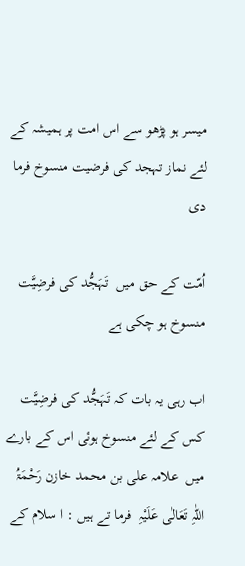میسر ہو پڑھو سے اس امت پر ہمیشہ کے لئے نماز تہجد کی فرضیت منسوخ فرما دی

اُمّت کے حق میں  تَہَجُّد کی فرضِیَّت منسوخ ہو چکی ہے

اب رہی یہ بات کہ تَہَجُّد کی فرضِیَّت کس کے لئے منسوخ ہوئی اس کے بارے میں  علامہ علی بن محمد خازن رَحْمَۃُ اللّٰہِ تَعَالٰی عَلَیْہِ  فرما تے ہیں : ا سلام کے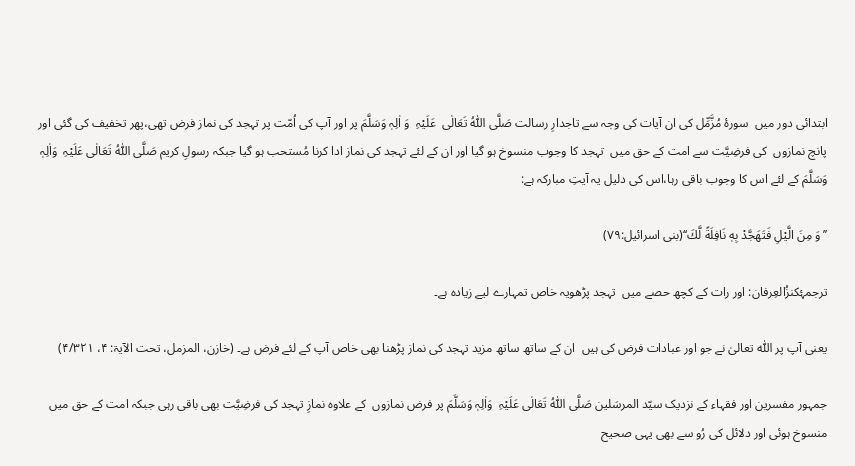ابتدائی دور میں  سورۂ مُزَّمِّل کی ان آیات کی وجہ سے تاجدارِ رسالت صَلَّی اللّٰہُ تَعَالٰی  عَلَیْہِ  وَ اٰلِہٖ وَسَلَّمَ پر اور آپ کی اُمّت پر تہجد کی نماز فرض تھی،پھر تخفیف کی گئی اور پانچ نمازوں  کی فرضِیَّت سے امت کے حق میں  تہجد کا وجوب منسوخ ہو گیا اور ان کے لئے تہجد کی نماز ادا کرنا مُستحب ہو گیا جبکہ رسولِ کریم صَلَّی اللّٰہُ تَعَالٰی عَلَیْہِ  وَاٰلِہٖ وَسَلَّمَ کے لئے اس کا وجوب باقی رہا،اس کی دلیل یہ آیتِ مبارکہ ہے:

’’وَ مِنَ الَّیْلِ فَتَهَجَّدْ بِهٖ نَافِلَةً لَّكَ‘‘(بنی اسرائیل:۷۹)

ترجمۂکنزُالعِرفان: اور رات کے کچھ حصے میں  تہجد پڑھویہ خاص تمہارے لیے زیادہ ہے۔

یعنی آپ پر اللّٰہ تعالیٰ نے جو اور عبادات فرض کی ہیں  ان کے ساتھ ساتھ مزید تہجد کی نماز پڑھنا بھی خاص آپ کے لئے فرض ہے۔ (خازن، المزمل، تحت الآیۃ: ۴، ۴/۳۲۱)

جمہور مفسرین اور فقہاء کے نزدیک سیّد المرسَلین صَلَّی اللّٰہُ تَعَالٰی عَلَیْہِ  وَاٰلِہٖ وَسَلَّمَ پر فرض نمازوں  کے علاوہ نمازِ تہجد کی فرضِیَّت بھی باقی رہی جبکہ امت کے حق میں  منسوخ ہوئی اور دلائل کی رُو سے بھی یہی صحیح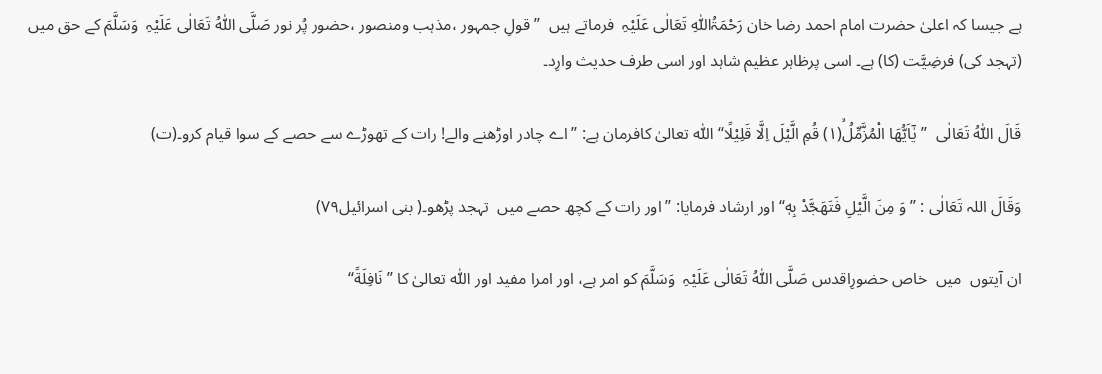ہے جیسا کہ اعلیٰ حضرت امام احمد رضا خان رَحْمَۃُاللّٰہِ تَعَالٰی عَلَیْہِ  فرماتے ہیں  ’’ قولِ جمہور ،مذہب ومنصور ،حضور پُر نور صَلَّی اللّٰہُ تَعَالٰی عَلَیْہِ  وَسَلَّمَ کے حق میں  (تہجد کی) فرضِیَّت (کا) ہے۔ اسی پرظاہر عظیم شاہد اور اسی طرف حدیث وارِد۔

قَالَ اللّٰہُ تَعَالٰی  ’’یٰۤاَیُّهَا الْمُزَّمِّلُۙ(۱) قُمِ الَّیْلَ اِلَّا قَلِیْلًا‘‘ اللّٰہ تعالیٰ کافرمان ہے: ’’اے چادر اوڑھنے والے! رات کے تھوڑے سے حصے کے سوا قیام کرو۔(ت)

وَقَالَ اللہ تَعَالٰی : ’’وَ مِنَ الَّیْلِ فَتَهَجَّدْ بِهٖ‘‘ اور ارشاد فرمایا: ’’اور رات کے کچھ حصے میں  تہجد پڑھو۔( بنی اسرائیل۷۹)

ان آیتوں  میں  خاص حضورِاقدس صَلَّی اللّٰہُ تَعَالٰی عَلَیْہِ  وَسَلَّمَ کو امر ہے، اور امرا مفید اور اللّٰہ تعالیٰ کا ’’نَافِلَةً‘‘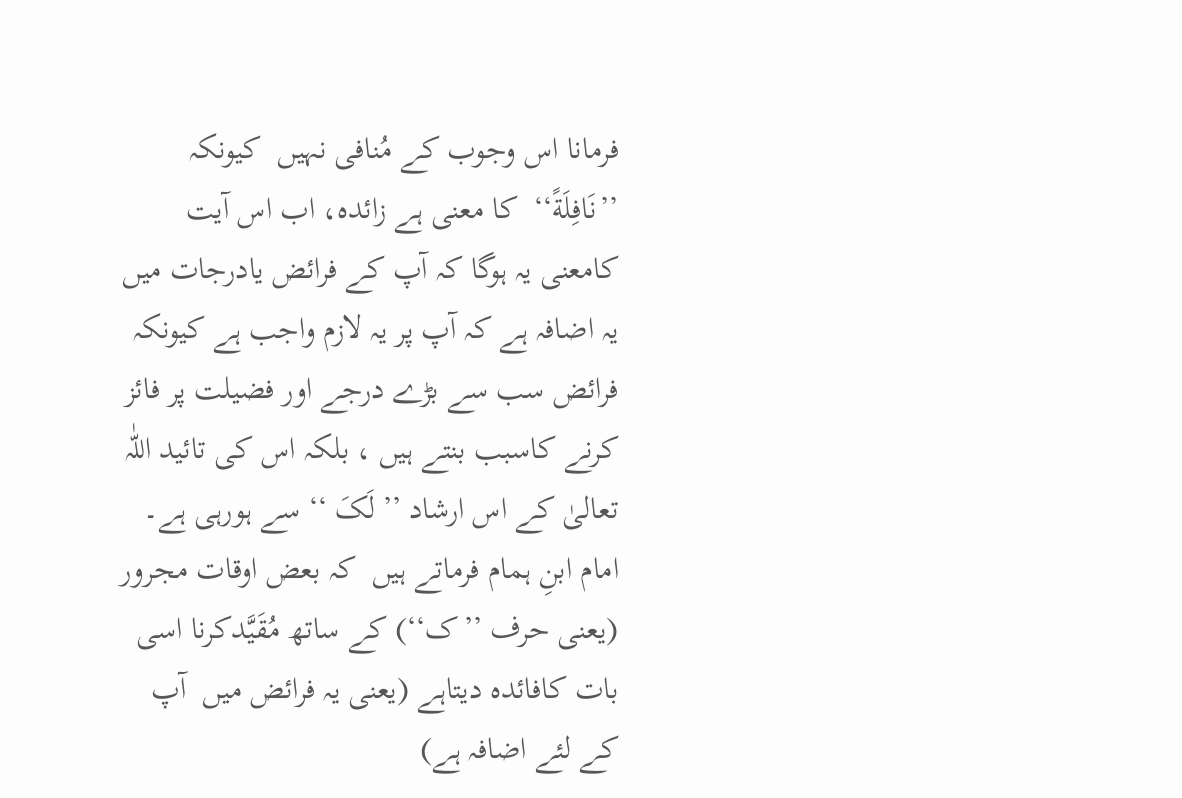فرمانا اس وجوب کے مُنافی نہیں  کیونکہ ’’نَافِلَةً‘‘  کا معنی ہے زائدہ، اب اس آیت کامعنی یہ ہوگا کہ آپ کے فرائض یادرجات میں  یہ اضافہ ہے کہ آپ پر یہ لازم واجب ہے کیونکہ فرائض سب سے بڑے درجے اور فضیلت پر فائز کرنے کاسبب بنتے ہیں ، بلکہ اس کی تائید اللّٰہ تعالیٰ کے اس ارشاد ’’ لَکَ ‘‘ سے ہورہی ہے۔ امام ابنِ ہمام فرماتے ہیں  کہ بعض اوقات مجرور (یعنی حرف ’’ک‘‘) کے ساتھ مُقَیَّدکرنا اسی بات کافائدہ دیتاہے (یعنی یہ فرائض میں  آپ کے لئے اضافہ ہے)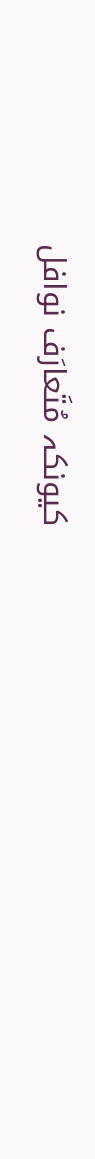کیونکہ مُتَعارَف نوافل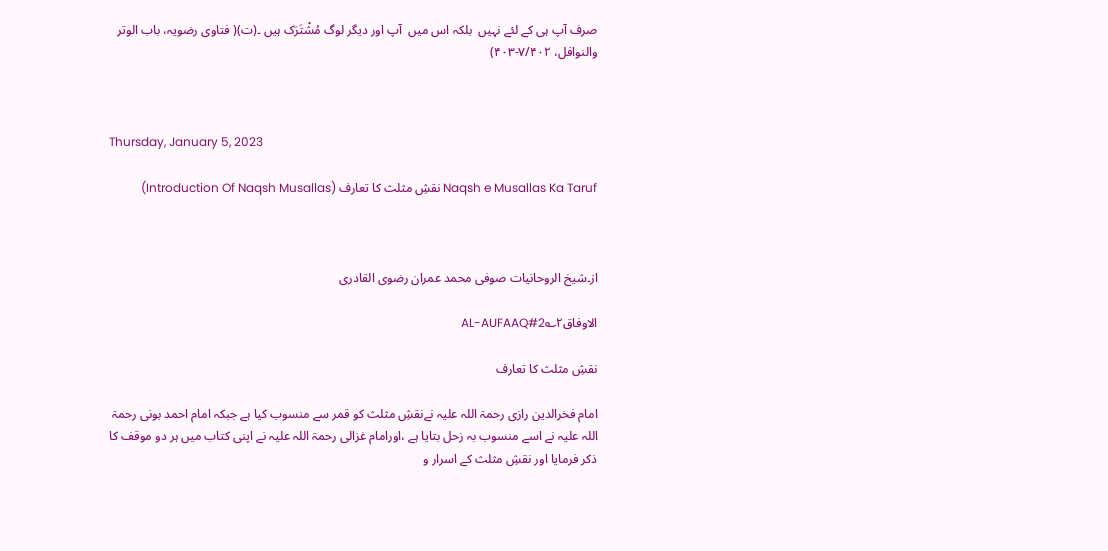صرف آپ ہی کے لئے نہیں  بلکہ اس میں  آپ اور دیگر لوگ مُشْتَرَک ہیں ۔(ت)( فتاوی رضویہ، باب الوتر والنوافل، ۷/۴۰۲-۴۰۳)



Thursday, January 5, 2023

Naqsh e Musallas Ka Taruf نقشِ مثلث کا تعارف (Introduction Of Naqsh Musallas)



از۔شیخ الروحانیات صوفی محمد عمران رضوی القادری

الاوفاق۲؎AL-AUFAAQ#2

نقشِ مثلث کا تعارف

امام فخرالدین رازی رحمۃ اللہ علیہ نےنقشِ مثلث کو قمر سے منسوب کیا ہے جبکہ امام احمد بونی رحمۃ اللہ علیہ نے اسے منسوب بہ زحل بتایا ہے ،اورامام غزالی رحمۃ اللہ علیہ نے اپنی کتاب میں ہر دو موقف کا ذکر فرمایا اور نقشِ مثلث کے اسرار و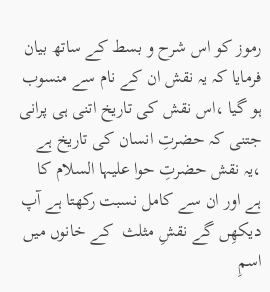رموز کو اس شرح و بسط کے ساتھ بیان فرمایا کہ یہ نقش ان کے نام سے منسوب ہو گیا ،اس نقش کی تاریخ اتنی ہی پرانی جتنی کہ حضرتِ انسان کی تاریخ ہے ،یہ نقش حضرتِ حوا علیہا السلام کا ہے اور ان سے کامل نسبت رکھتا ہے آپ دیکھِں گے نقشِ مثلث  کے خانوں میں اسمِ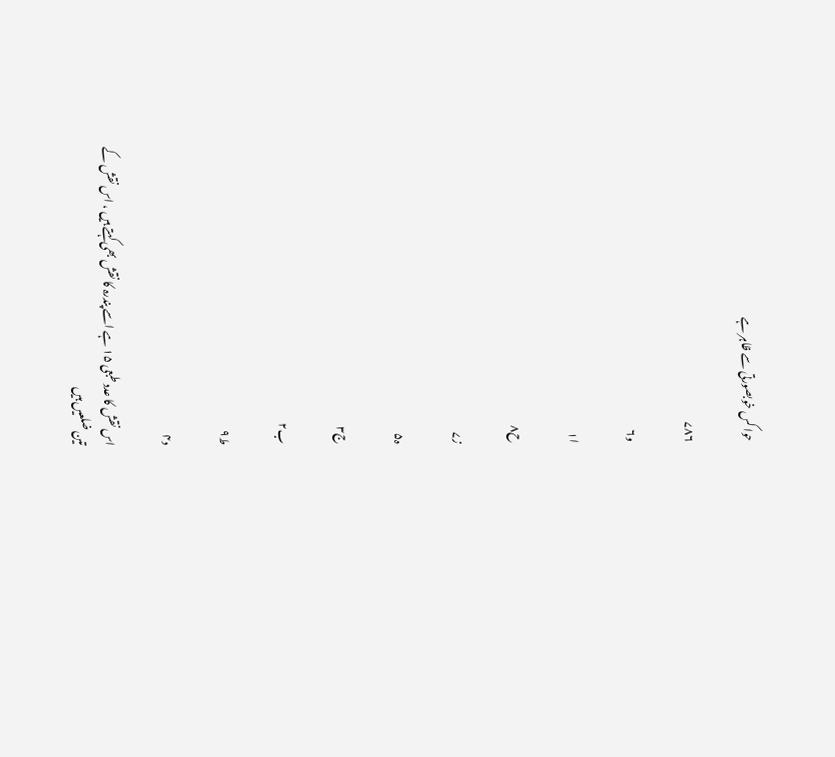حوا کس خوبصورتی سے ظاہر ہے

۷۸۶

و۶

ا۱

ح۸

ز۷

ہ۵

ج۳

ب۲

ط۹

د۴

اس نقش کا عدد طبعی ۱۵ ہے اسے پندرہ کا نقش بھی کہتے ہیں ، اس نقش کے تین ضلعیں ہیں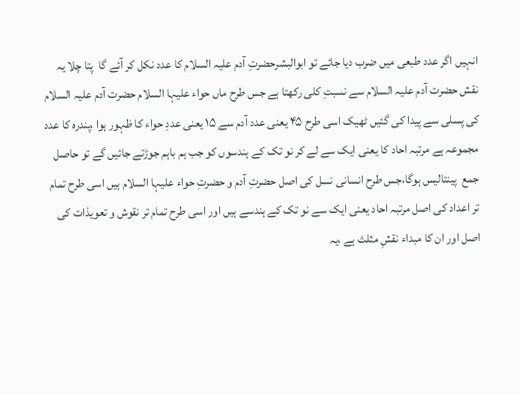انہیں اگر عدد طبعی میں ضرب دیا جائے تو ابوالبشرحضرتِ آدم علیہ السلام کا عدد نکل کر آئے گا  پتا چلا یہ نقش حضرت آدم علیہ السلام سے نسبتِ کلی رکھتا ہے جس طرح ماں حواء علیہا السلام حضرت آدم علیہ السلام کی پسلی سے پیدا کی گئیں ٹھیک اسی طرح ۴۵ یعنی عدد آدم سے ۱۵ یعنی عددِ حواء کا ظہور ہوا ،پندرہ کا عدد مجموعہ ہے مرتبہ احاد کا یعنی ایک سے لے کر نو تک کے ہندسوں کو جب ہم باہم جوڑتے جائیں گے تو حاصل جمع  پینتالیس ہوگا،جس طرح انسانی نسل کی اصل حضرتِ آدم و حضرتِ حواء علیہا السلام ہیں اسی طرح تمام تر اعداد کی اصل مرتبہ احاد یعنی ایک سے نو تک کے ہندسے ہیں اور اسی طرح تمام تر نقوش و تعویذات کی اصل اور ان کا مبداء نقشِ مثلث ہے ،یہ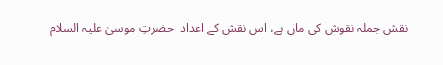نقش جملہ نقوش کی ماں ہے، اس نقش کے اعداد  حضرتِ موسیٰ علیہ السلام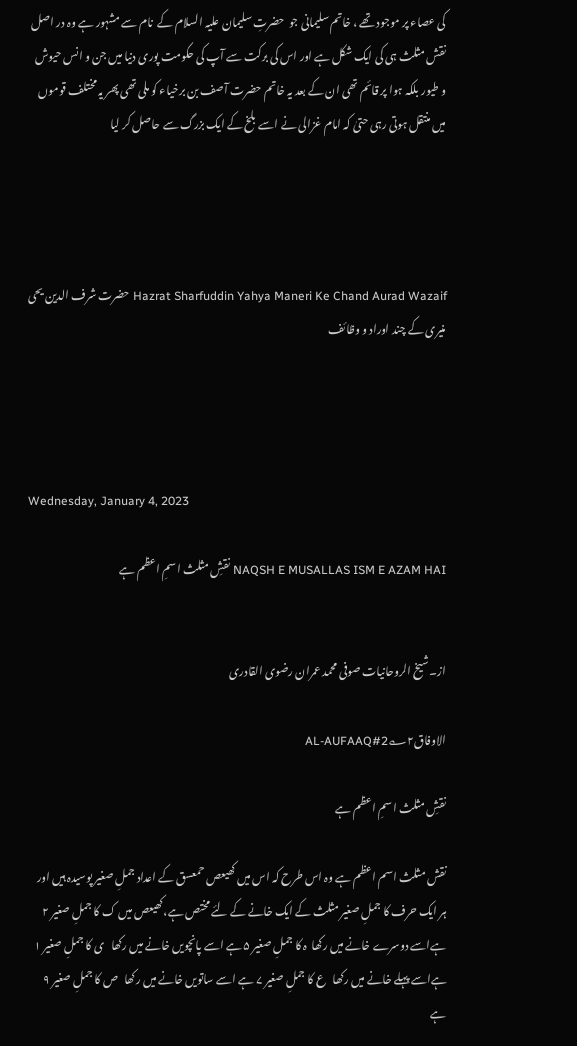کی عصاء پر موجود تھے ، خاتم سلیمانی جو  حضرتِ سلیمان علیہ السلام کے  نام سے مشہور ہے وہ در اصل نقش مثلث ہی کی ایک شکل ہے اور اس کی برکت سے آپ کی حکومت پوری دنیا میں جن و انس حیوش و طیور بلکہ ہوا پر قائم تھی ان کے بعد یہ خاتم حضرت آصف بن برخیاء کو ملی تھی پھر یہ مختلف قوموں میں منتقل ہوتی رہی حتیٰ کہ امام غزالی نے اسے بلخ کے ایک بزرگ سے حاصل کر لیا




Hazrat Sharfuddin Yahya Maneri Ke Chand Aurad Wazaif حضرت شرف الدین یحی منیری کے چند اوراد و وظائف




Wednesday, January 4, 2023

NAQSH E MUSALLAS ISM E AZAM HAI نقشِ مثلث اسمِ اعظم ہے


از۔شیخ الروحانیات صوفی محمد عمران رضوی القادری

الاوفاق۲؎AL-AUFAAQ#2

نقشِ مثلث اسمِ اعظم ہے

نقش مثلث اسم اعظم ہے وہ اس طرح کہ اس میں کھیعص حمعسق کے اعداد جملِ صغیر پوسیدہ ہیں اور ہر ایک حرف کا جملِ صغیر مثلث کے ایک خانے کے لئے مختص ہے،کھیعص میں ک کا جملِ صغیر ۲ ہےاسے دوسرے خانے میں رکھا  ہ کا جملِ صغیر ۵ ہے اسے پانچویں خانے میں رکھا   ی کا جملِ صغیر ۱ ہےاسے پہلے خانے میں رکھا   ع کا جملِ صغیر ۷ ہے اسے ساتویں خانے میں رکھا   ص کا جملِ صغیر ۹ ہے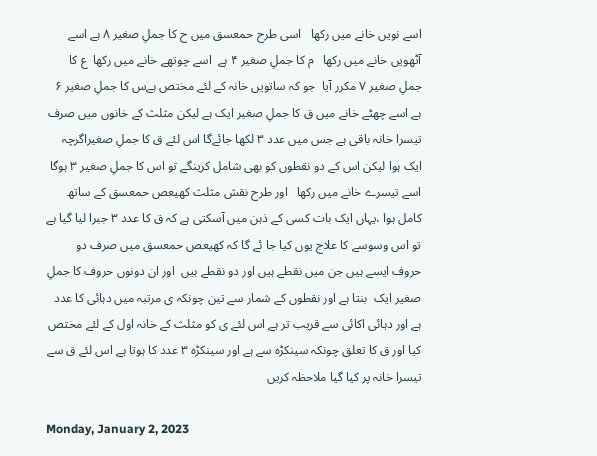اسے نویں خانے میں رکھا   اسی طرح حمعسق میں ح کا جملِ صغیر ۸ ہے اسے آٹھویں خانے میں رکھا   م کا جملِ صغیر ۴ ہے  اسے چوتھے خانے میں رکھا  ع کا جملِ صغیر ۷ مکرر آیا  جو کہ ساتویں خانہ کے لئے مختص ہےس کا جملِ صغیر ۶ ہے اسے چھٹے خانے میں ق کا جملِ صغیر ایک ہے لیکن مثلث کے خانوں میں صرف تیسرا خانہ باقی ہے جس میں عدد ۳ لکھا جائےگا اس لئے ق کا جملِ صغیراگرچہ ایک ہوا لیکن اس کے دو نقطوں کو بھی شامل کرینگے تو اس کا جملِ صغیر ۳ ہوگا اسے تیسرے خانے میں رکھا   اور طرح نقش مثلث کھیعص حمعسق کے ساتھ کامل ہوا ،یہاں ایک بات کسی کے ذہن میں آسکتی ہے کہ ق کا عدد ۳ جبرا لیا گیا ہے تو اس وسوسے کا علاج یوں کیا جا ئے گا کہ کھیعص حمعسق میں صرف دو حروف ایسے ہیں جن میں نقطے ہیں اور دو نقطے ہیں  اور ان دونوں حروف کا جملِ صغیر ایک  بنتا ہے اور نقطوں کے شمار سے تین چونکہ ی مرتبہ میں دہائی کا عدد ہے اور دہائی اکائی سے قریب تر ہے اس لئے ی کو مثلث کے خانہ اول کے لئے مختص کیا اور ق کا تعلق چونکہ سینکڑہ سے ہے اور سینکڑہ ۳ عدد کا ہوتا ہے اس لئے ق سے تیسرا خانہ پر کیا گیا ملاحظہ کریں

Monday, January 2, 2023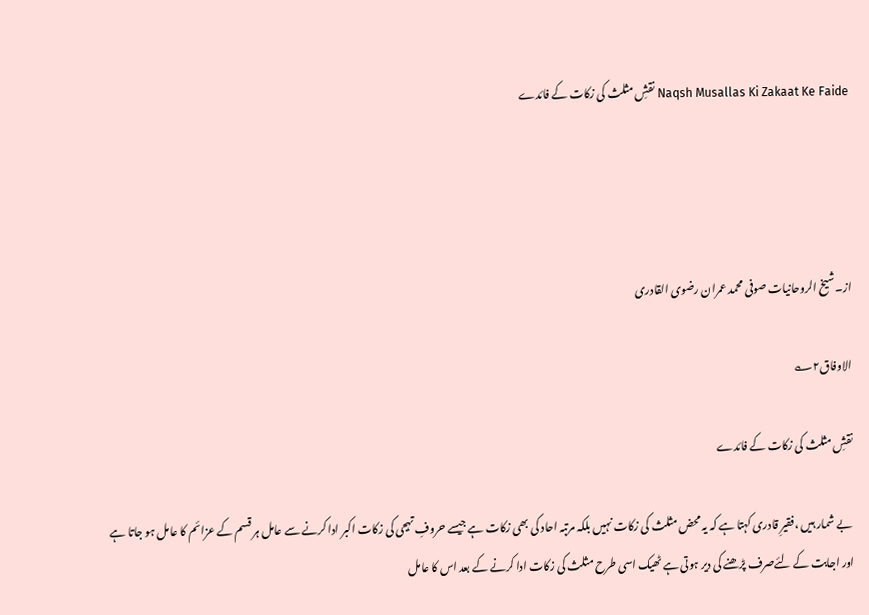Naqsh Musallas Ki Zakaat Ke Faide نقشِ مثلث کی زکات کے فائدے




از۔شیخ الروحانیات صوفی محمد عمران رضوی القادری

الاوفاق۲؎

نقشِ مثلث کی زکات کے فائدے

 بے شمار ہیں ،فقیرِ قادری کہتا ہے کہ یہ محض مثلث کی زکات نہیں بلکہ مرتبہ احاد کی بھی زکات ہے جیسے حروفِ تہجی کی زکات اکبر ادا کرنے سے عامل ہر قسم کے عزائم کا عامل ہو جاتا ہے  اور اجابت کے لئےصرف پڑھنے کی دیر ہوتی ہے ٹھیک اسی طرح مثلث کی زکات ادا کرنے کے بعد اس کا عامل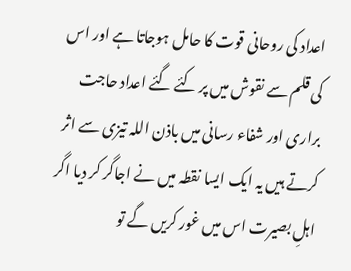اعداد کی روحانی قوت کا حامل ہوجاتا ہے اور اس کی قلم سے نقوش میں پر کئے گئے اعداد حاجت براری اور شفاء رسانی میں باذن اللہ تیزی سے اثر کرتے ہیں یہ ایک ایسا نقطہ میں نے اجاگر کر دیا اگر اہلِ بصیرت اس میں غور کریں گے تو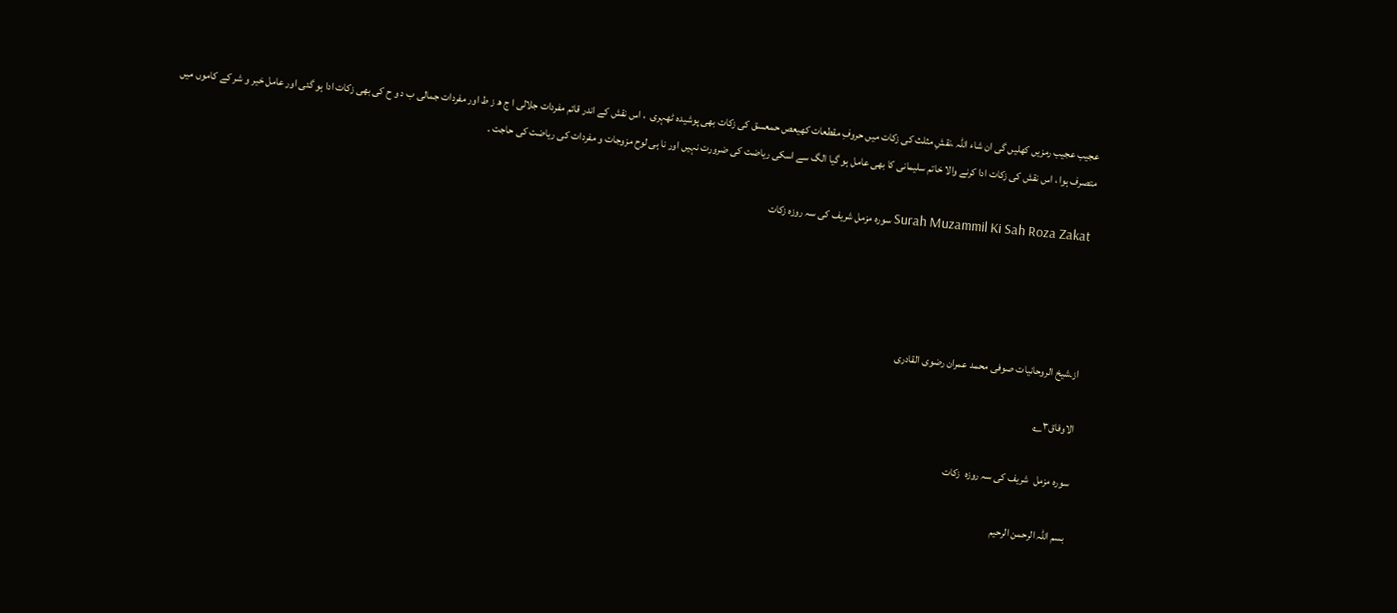عجیب عجیب رمزیں کھلیں گی ان شاء اللہ ،نقشِ مثلث کی زکات میں حروفِ مقطعات کھیعص حمعسق کی زکات بھی پوشیدہ ٹھہری  ، اس نقش کے اندر قائم مفردات جلالی ا ج ھ ز ط اور مفردات جمالی ب د و ح کی بھی زکات ادا ہو گئی اور عامل خیر و شر کے کاموں میں متصرف ہوا ، اس نقش کی زکات ادا کرنے والا خاتم سلیمانی کا بھی عامل ہو گیا الگ سے اسکی ریاضت کی ضرورت نہیں اور نا ہی لوح مزوجات و مفردات کی ریاضت کی حاجت ۔

Surah Muzammil Ki Sah Roza Zakat سورہ مزمل شریف کی سہ روزہ زکات




از۔شیخ الروحانیات صوفی محمد عمران رضوی القادری

الاوفاق۳؎

سورہ مزمل  شریف کی سہ روزہ  زکات

بسم اللہ الرحمن الرحیم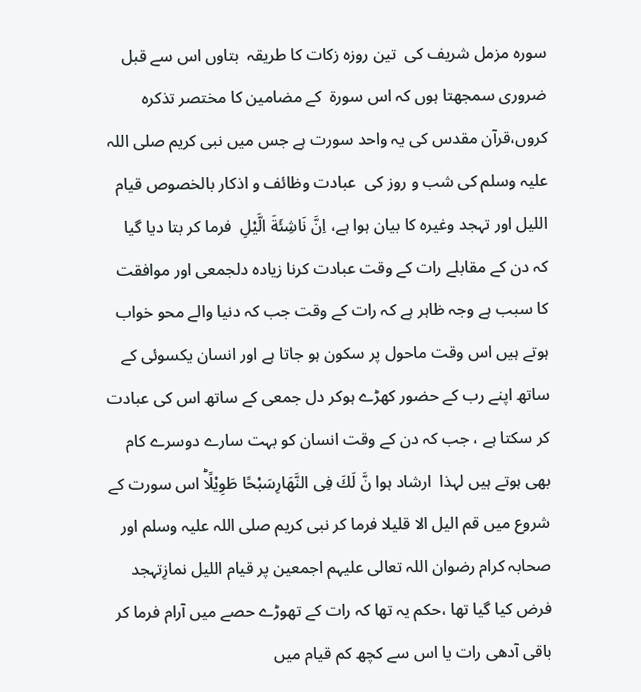سورہ مزمل شریف کی  تین روزہ زکات کا طریقہ  بتاوں اس سے قبل ضروری سمجھتا ہوں کہ اس سورۃ  کے مضامین کا مختصر تذکرہ کروں،قرآن مقدس کی یہ واحد سورت ہے جس میں نبی کریم صلی اللہ علیہ وسلم کی شب و روز کی  عبادت وظائف و اذکار بالخصوص قیام اللیل اور تہجد وغیرہ کا بیان ہوا ہے، اِنَّ نَاشِئَةَ الَّیْلِ  فرما کر بتا دیا گیا  کہ دن کے مقابلے رات کے وقت عبادت کرنا زیادہ دلجمعی اور موافقت کا سبب ہے وجہ ظاہر ہے کہ رات کے وقت جب کہ دنیا والے محو خواب ہوتے ہیں اس وقت ماحول پر سکون ہو جاتا ہے اور انسان یکسوئی کے ساتھ اپنے رب کے حضور کھڑے ہوکر دل جمعی کے ساتھ اس کی عبادت کر سکتا ہے ، جب کہ دن کے وقت انسان کو بہت سارے دوسرے کام بھی ہوتے ہیں لہذا  ارشاد ہوا نَّ لَكَ فِی النَّهَارِسَبْحًا طَوِیْلًاؕ اس سورت کے شروع میں قم الیل الا قلیلا فرما کر نبی کریم صلی اللہ علیہ وسلم اور صحابہ کرام رضوان اللہ تعالی علیہم اجمعین پر قیام اللیل نمازِتہجد فرض کیا گیا تھا ،حکم یہ تھا کہ رات کے تھوڑے حصے میں آرام فرما کر باقی آدھی رات یا اس سے کچھ کم قیام میں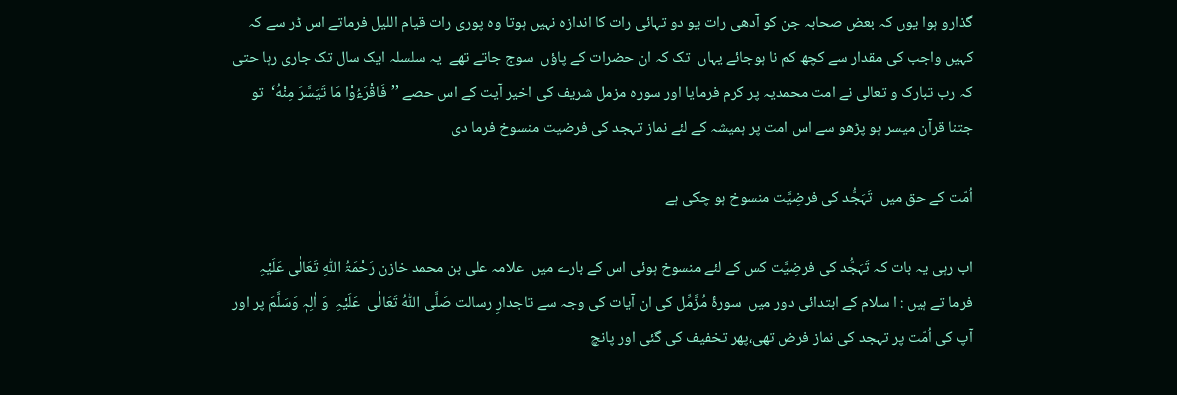گذارو ہوا یوں کہ بعض صحابہ جن کو آدھی رات یو دو تہائی رات کا اندازہ نہیں ہوتا وہ پوری رات قیام اللیل فرماتے اس ڈر سے کہ کہیں واجب کی مقدار سے کچھ کم نا ہوجائے یہاں  تک کہ ان حضرات کے پاؤں  سوج جاتے تھے  یہ سلسلہ ایک سال تک جاری رہا حتی کہ رب تبارک و تعالی نے امت محمدیہ پر کرم فرمایا اور سورہ مزمل شریف کی اخیر آیت کے اس حصے ’’فَاقْرَءُوْا مَا تَیَسَّرَ مِنْهُ‘  تو جتنا قرآن میسر ہو پڑھو سے اس امت پر ہمیشہ کے لئے نماز تہجد کی فرضیت منسوخ فرما دی

اُمّت کے حق میں  تَہَجُّد کی فرضِیَّت منسوخ ہو چکی ہے

اب رہی یہ بات کہ تَہَجُّد کی فرضِیَّت کس کے لئے منسوخ ہوئی اس کے بارے میں  علامہ علی بن محمد خازن رَحْمَۃُ اللّٰہِ تَعَالٰی عَلَیْہِ  فرما تے ہیں : ا سلام کے ابتدائی دور میں  سورۂ مُزَّمِّل کی ان آیات کی وجہ سے تاجدارِ رسالت صَلَّی اللّٰہُ تَعَالٰی  عَلَیْہِ  وَ اٰلِہٖ وَسَلَّمَ پر اور آپ کی اُمّت پر تہجد کی نماز فرض تھی،پھر تخفیف کی گئی اور پانچ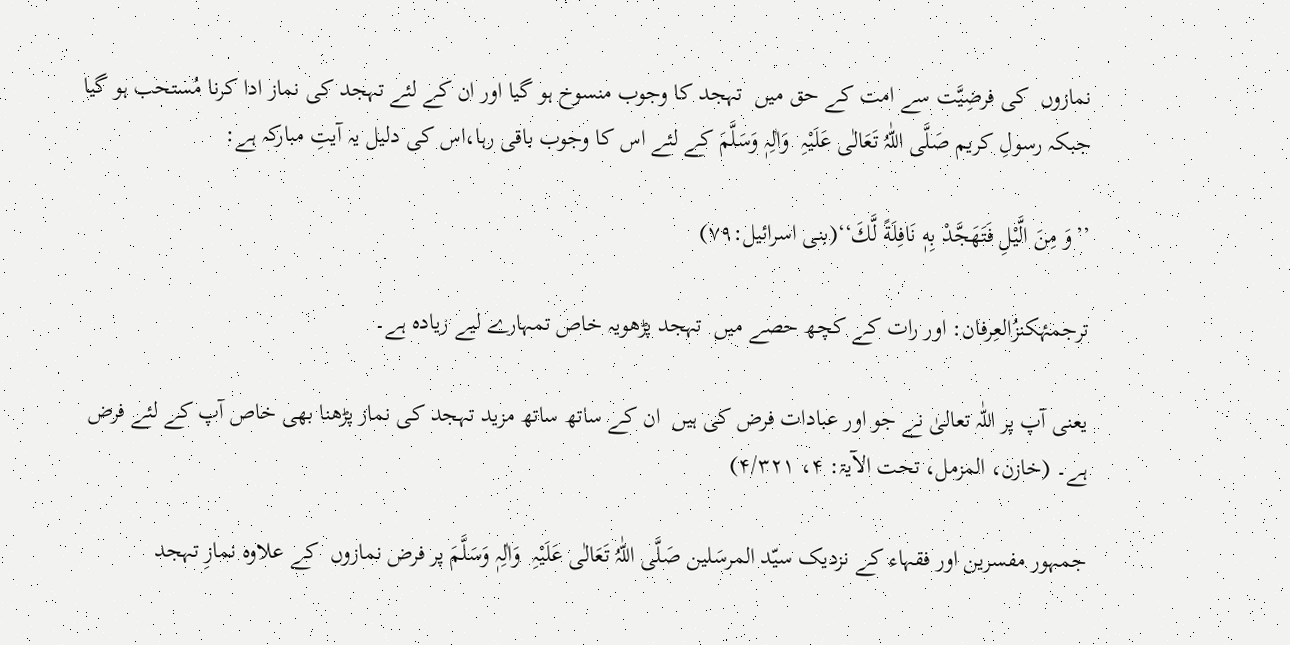نمازوں  کی فرضِیَّت سے امت کے حق میں  تہجد کا وجوب منسوخ ہو گیا اور ان کے لئے تہجد کی نماز ادا کرنا مُستحب ہو گیا جبکہ رسولِ کریم صَلَّی اللّٰہُ تَعَالٰی عَلَیْہِ  وَاٰلِہٖ وَسَلَّمَ کے لئے اس کا وجوب باقی رہا،اس کی دلیل یہ آیتِ مبارکہ ہے:

’’وَ مِنَ الَّیْلِ فَتَهَجَّدْ بِهٖ نَافِلَةً لَّكَ‘‘(بنی اسرائیل:۷۹)

ترجمۂکنزُالعِرفان: اور رات کے کچھ حصے میں  تہجد پڑھویہ خاص تمہارے لیے زیادہ ہے۔

یعنی آپ پر اللّٰہ تعالیٰ نے جو اور عبادات فرض کی ہیں  ان کے ساتھ ساتھ مزید تہجد کی نماز پڑھنا بھی خاص آپ کے لئے فرض ہے۔ (خازن، المزمل، تحت الآیۃ: ۴، ۴/۳۲۱)

جمہور مفسرین اور فقہاء کے نزدیک سیّد المرسَلین صَلَّی اللّٰہُ تَعَالٰی عَلَیْہِ  وَاٰلِہٖ وَسَلَّمَ پر فرض نمازوں  کے علاوہ نمازِ تہجد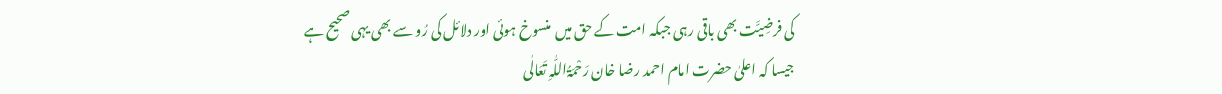کی فرضِیَّت بھی باقی رہی جبکہ امت کے حق میں  منسوخ ہوئی اور دلائل کی رُو سے بھی یہی صحیح ہے جیسا کہ اعلیٰ حضرت امام احمد رضا خان رَحْمَۃُاللّٰہِ تَعَالٰی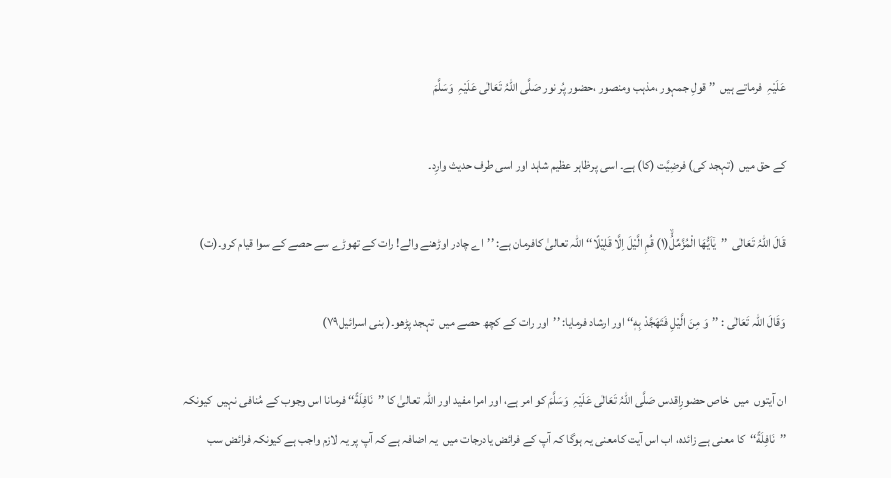عَلَیْہِ  فرماتے ہیں  ’’ قولِ جمہور ،مذہب ومنصور ،حضور پُر نور صَلَّی اللّٰہُ تَعَالٰی عَلَیْہِ  وَسَلَّمَ

کے حق میں  (تہجد کی) فرضِیَّت (کا) ہے۔ اسی پرظاہر عظیم شاہد اور اسی طرف حدیث وارِد۔

قَالَ اللّٰہُ تَعَالٰی  ’’یٰۤاَیُّهَا الْمُزَّمِّلُۙ(۱) قُمِ الَّیْلَ اِلَّا قَلِیْلًا‘‘ اللّٰہ تعالیٰ کافرمان ہے: ’’اے چادر اوڑھنے والے! رات کے تھوڑے سے حصے کے سوا قیام کرو۔(ت)

وَقَالَ اللہ تَعَالٰی : ’’وَ مِنَ الَّیْلِ فَتَهَجَّدْ بِهٖ‘‘ اور ارشاد فرمایا: ’’اور رات کے کچھ حصے میں  تہجد پڑھو۔( بنی اسرائیل۷۹)

ان آیتوں  میں  خاص حضورِاقدس صَلَّی اللّٰہُ تَعَالٰی عَلَیْہِ  وَسَلَّمَ کو امر ہے، اور امرا مفید اور اللّٰہ تعالیٰ کا ’’نَافِلَةً‘‘ فرمانا اس وجوب کے مُنافی نہیں  کیونکہ ’’نَافِلَةً‘‘  کا معنی ہے زائدہ، اب اس آیت کامعنی یہ ہوگا کہ آپ کے فرائض یادرجات میں  یہ اضافہ ہے کہ آپ پر یہ لازم واجب ہے کیونکہ فرائض سب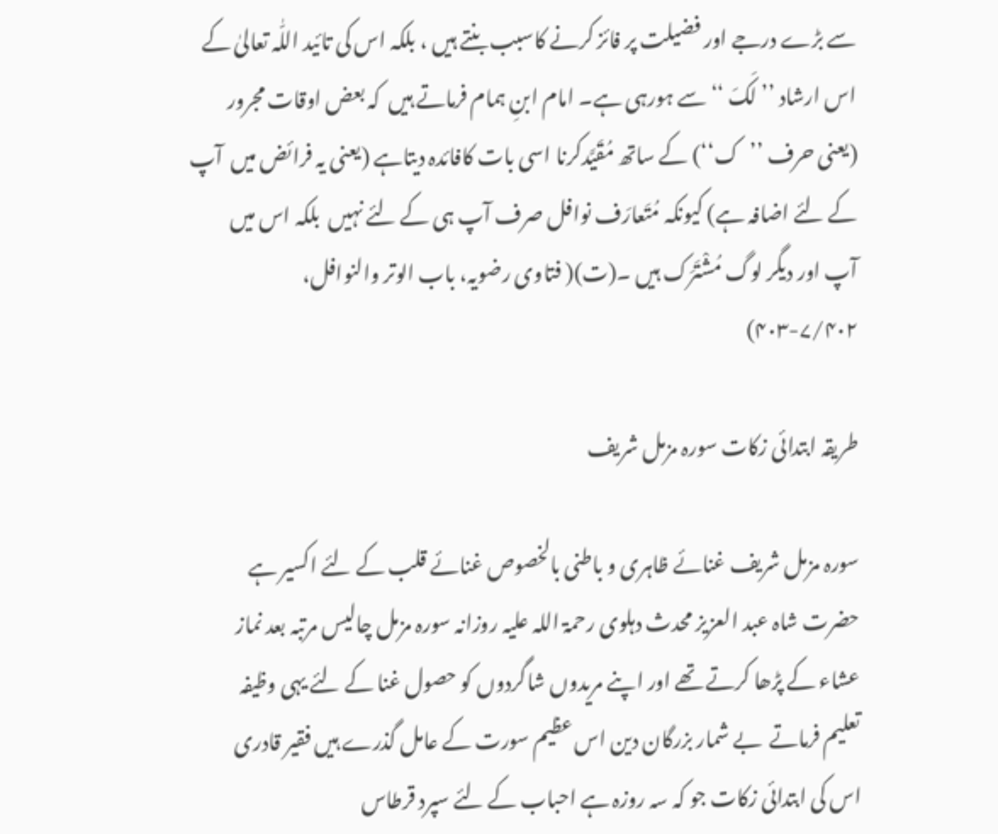سے بڑے درجے اور فضیلت پر فائز کرنے کاسبب بنتے ہیں ، بلکہ اس کی تائید اللّٰہ تعالیٰ کے اس ارشاد ’’ لَکَ ‘‘ سے ہورہی ہے۔ امام ابنِ ہمام فرماتے ہیں  کہ بعض اوقات مجرور (یعنی حرف ’’ک‘‘) کے ساتھ مُقَیَّدکرنا اسی بات کافائدہ دیتاہے (یعنی یہ فرائض میں  آپ کے لئے اضافہ ہے) کیونکہ مُتَعارَف نوافل صرف آپ ہی کے لئے نہیں  بلکہ اس میں  آپ اور دیگر لوگ مُشْتَرَک ہیں ۔(ت)( فتاوی رضویہ، باب الوتر والنوافل، ۷/۴۰۲-۴۰۳)

طریقہ ابتدائی زکات سورہ مزمل شریف

سورہ مزمل شریف غنائے ظاہری و باطنی بالخصوص غنائے قلب کے لئے اکسیر ہے حضرت شاہ عبد العزیز محدث دہلوی رحمۃ اللہ علیہ روزانہ سورہ مزمل چالیس مرتبہ بعد نماز عشاء کے پڑھا کرتے تھے اور اپنے مریدوں شاگردوں کو حصول غنا کے لئے یہی وظیفہ تعلیم فرماتے  بے شمار بزرگان دین اس عظیم سورت کے عامل گذرے ہیں فقیر قادری اس کی ابتدائی زکات جو کہ سہ روزہ ہے احباب کے لئے سپرد قرطاس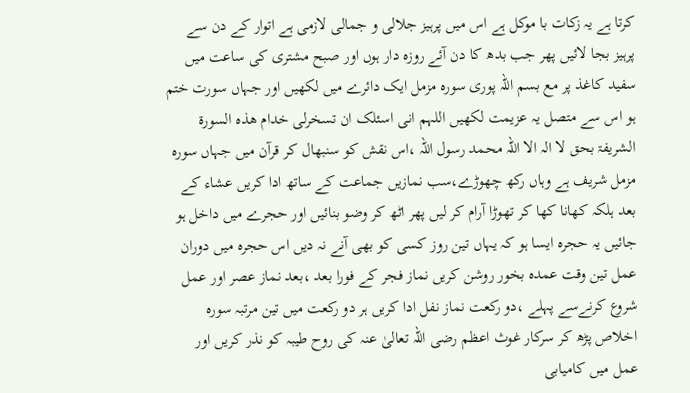کرتا ہے یہ زکات با موکل ہے اس میں پرہیز جلالی و جمالی لازمی ہے اتوار کے دن سے پرہیز بجا لائیں پھر جب بدھ کا دن آئے روزہ دار ہوں اور صبح مشتری کی ساعت میں سفید کاغذ پر مع بسم اللہ پوری سورہ مزمل ایک دائرے میں لکھیں اور جہاں سورت ختم ہو اس سے متصل یہ عزیمت لکھیں اللہم انی اسئلک ان تسخرلی خدام ھذہ السورۃ الشریفۃ بحق لا الہ الا اللہ محمد رسول اللہ ،اس نقش کو سنبھال کر قرآن میں جہاں سورہ مزمل شریف ہے وہاں رکھ چھوڑے،سب نمازیں جماعت کے ساتھ ادا کریں عشاء کے بعد ہلکہ کھانا کھا کر تھوڑا آرام کر لیں پھر اٹھ کر وضو بنائیں اور حجرے میں داخل ہو جائیں یہ حجرہ ایسا ہو کہ یہاں تین روز کسی کو بھی آنے نہ دیں اس حجرہ میں دوران عمل تین وقت عمدہ بخور روشن کریں نماز فجر کے فورا بعد ،بعد نماز عصر اور عمل شروع کرنےسے پہلے ،دو رکعت نماز نفل ادا کریں ہر دو رکعت میں تین مرتبہ سورہ اخلاص پڑھ کر سرکار غوث اعظم رضی اللہ تعالیٰ عنہ کی روح طیبہ کو نذر کریں اور عمل میں کامیابی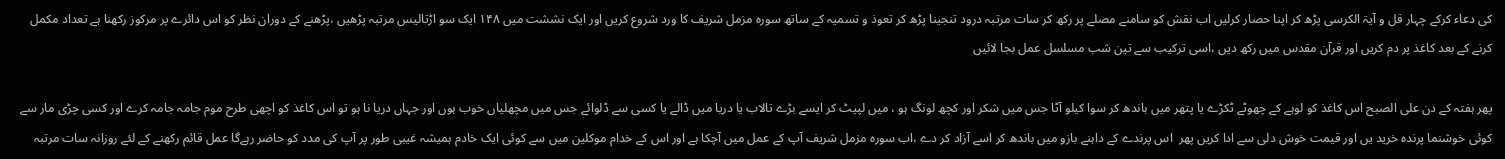کی دعاء کرکے چہار قل و آیۃ الکرسی پڑھ کر اپنا حصار کرلیں اب نقش کو سامنے مصلے پر رکھ کر سات مرتبہ درود تنجینا پڑھ کر تعوذ و تسمیہ کے ساتھ سورہ مزمل شریف کا ورد شروع کریں اور ایک نششت میں ۱۴۸ ایک سو اڑتالیس مرتبہ پڑھیں ،پڑھنے کے دوران نظر کو اس دائرے پر مرکوز رکھنا ہے تعداد مکمل کرنے کے بعد کاغذ پر دم کریں اور قرآن مقدس میں رکھ دیں ،اسی ترکیب سے تین شب مسلسل عمل بجا لائیں

پھر ہفتہ کے دن علی الصبح اس کاغذ کو لوہے کے چھوٹے ٹکڑے یا پتھر میں باندھ کر سوا کیلو آٹا جس میں شکر اور کچھ لونگ ہو ، میں لپیٹ کر ایسے بڑے تالاب یا دریا میں ڈالے یا کسی سے ڈلوائے جس میں مچھلیاں خوب ہوں اور جہاں دریا نا ہو تو اس کاغذ کو اچھی طرح موم جامہ جامہ کرے اور کسی چڑی مار سے کوئی خوشنما پرندہ خرید یں اور قیمت خوش دلی سے ادا کریں پھر  اس پرندے کے داہنے بازو میں باندھ کر اسے آزاد کر دے ،اب سورہ مزمل شریف آپ کے عمل میں آچکا ہے اور اس کے خدام موکلین میں سے کوئی ایک خادم ہمیشہ غیبی طور پر آپ کی مدد کو حاضر رہےگا عمل قائم رکھنے کے لئے روزانہ سات مرتبہ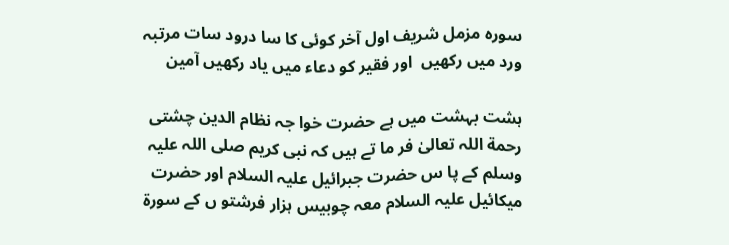سورہ مزمل شریف اول آخر کوئی کا سا درود سات مرتبہ ورد میں رکھیں  اور فقیر کو دعاء میں یاد رکھیں آمین

ہشت بہشت میں ہے حضرت خوا جہ نظام الدین چشتی رحمة اللہ تعالیٰ فر ما تے ہیں کہ نبی کریم صلی اللہ علیہ وسلم کے پا س حضرت جبرائیل علیہ السلام اور حضرت میکائیل علیہ السلام معہ چوبیس ہزار فرشتو ں کے سورة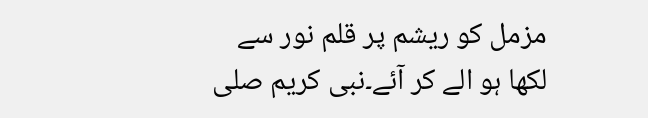مزمل کو ریشم پر قلم نور سے لکھا ہو الے کر آئے۔نبی کریم صلی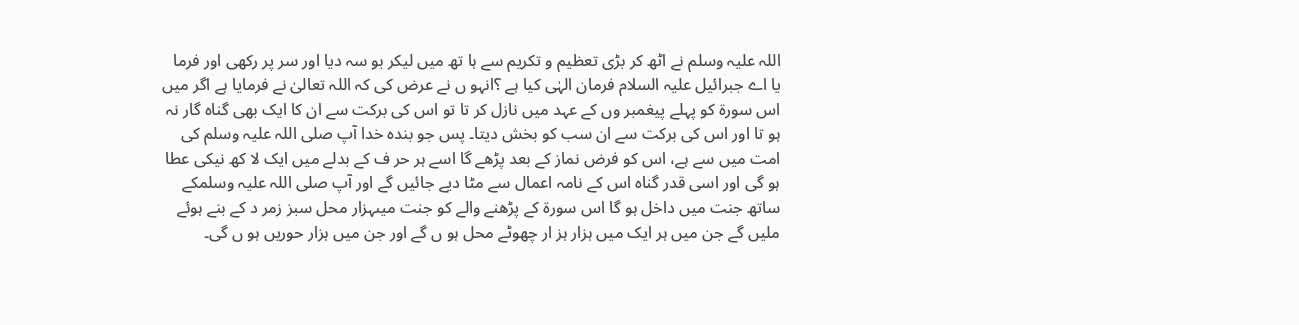اللہ علیہ وسلم نے اٹھ کر بڑی تعظیم و تکریم سے ہا تھ میں لیکر بو سہ دیا اور سر پر رکھی اور فرما یا اے جبرائیل علیہ السلام فرمان الہٰی کیا ہے ؟انہو ں نے عرض کی کہ اللہ تعالیٰ نے فرمایا ہے اگر میں اس سورة کو پہلے پیغمبر وں کے عہد میں نازل کر تا تو اس کی برکت سے ان کا ایک بھی گناہ گار نہ ہو تا اور اس کی برکت سے ان سب کو بخش دیتا۔ پس جو بندہ خدا آپ صلی اللہ علیہ وسلم کی امت میں سے ہے، اس کو فرض نماز کے بعد پڑھے گا اسے ہر حر ف کے بدلے میں ایک لا کھ نیکی عطا ہو گی اور اسی قدر گناہ اس کے نامہ اعمال سے مٹا دیے جائیں گے اور آپ صلی اللہ علیہ وسلمکے ساتھ جنت میں داخل ہو گا اس سورة کے پڑھنے والے کو جنت میںہزار محل سبز زمر د کے بنے ہوئے ملیں گے جن میں ہر ایک میں ہزار ہز ار چھوٹے محل ہو ں گے اور جن میں ہزار حوریں ہو ں گی۔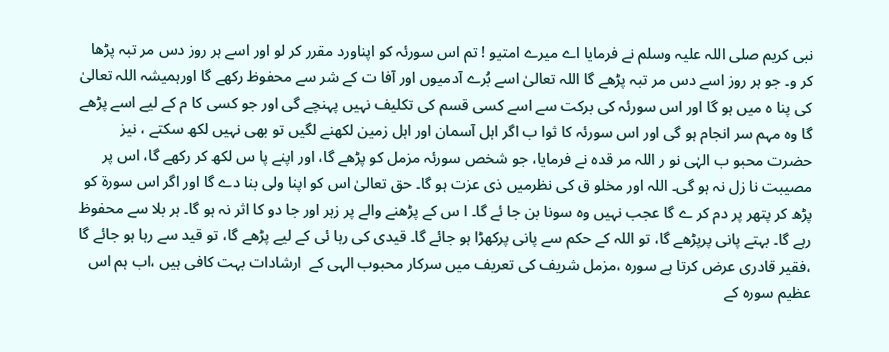نبی کریم صلی اللہ علیہ وسلم نے فرمایا اے میرے امتیو ! تم اس سورئہ کو اپناورد مقرر کر لو اور اسے ہر روز دس مر تبہ پڑھا کر و۔ جو ہر روز اسے دس مر تبہ پڑھے گا اللہ تعالیٰ اسے بُرے آدمیوں اور آفا ت کے شر سے محفوظ رکھے گا اورہمیشہ اللہ تعالیٰ کی پنا ہ میں ہو گا اور اس سورئہ کی برکت سے اسے کسی قسم کی تکلیف نہیں پہنچے گی اور جو کسی کا م کے لیے اسے پڑھے گا وہ مہم سر انجام ہو گی اور اس سورئہ کا ثوا ب اگر اہل آسمان اور اہل زمین لکھنے لگیں تو بھی نہیں لکھ سکتے ، نیز حضرت محبو ب الہٰی نو ر اللہ مر قدہ نے فرمایا، جو شخص سورئہ مزمل کو پڑھے گا، اور اپنے پا س لکھ کر رکھے گا، اس پر مصیبت نا زل نہ ہو گی۔ اللہ اور مخلو ق کی نظرمیں ذی عزت ہو گا۔ حق تعالیٰ اس کو اپنا ولی بنا دے گا اور اگر اس سورة کو پڑھ کر پتھر پر دم کر ے گا عجب نہیں وہ سونا بن جا ئے گا۔ ا س کے پڑھنے والے پر زہر اور جا دو کا اثر نہ ہو گا۔ ہر بلا سے محفوظ رہے گا۔ بہتے پانی پرپڑھے گا، تو اللہ کے حکم سے پانی پرکھڑا ہو جائے گا۔ قیدی کی رہا ئی کے لیے پڑھے گا، تو قید سے رہا ہو جائے گا ،فقیر قادری عرض کرتا ہے سورہ ،مزمل شریف کی تعریف میں سرکار محبوب الہی کے  ارشادات بہت کافی ہیں ،اب ہم اس عظیم سورہ کے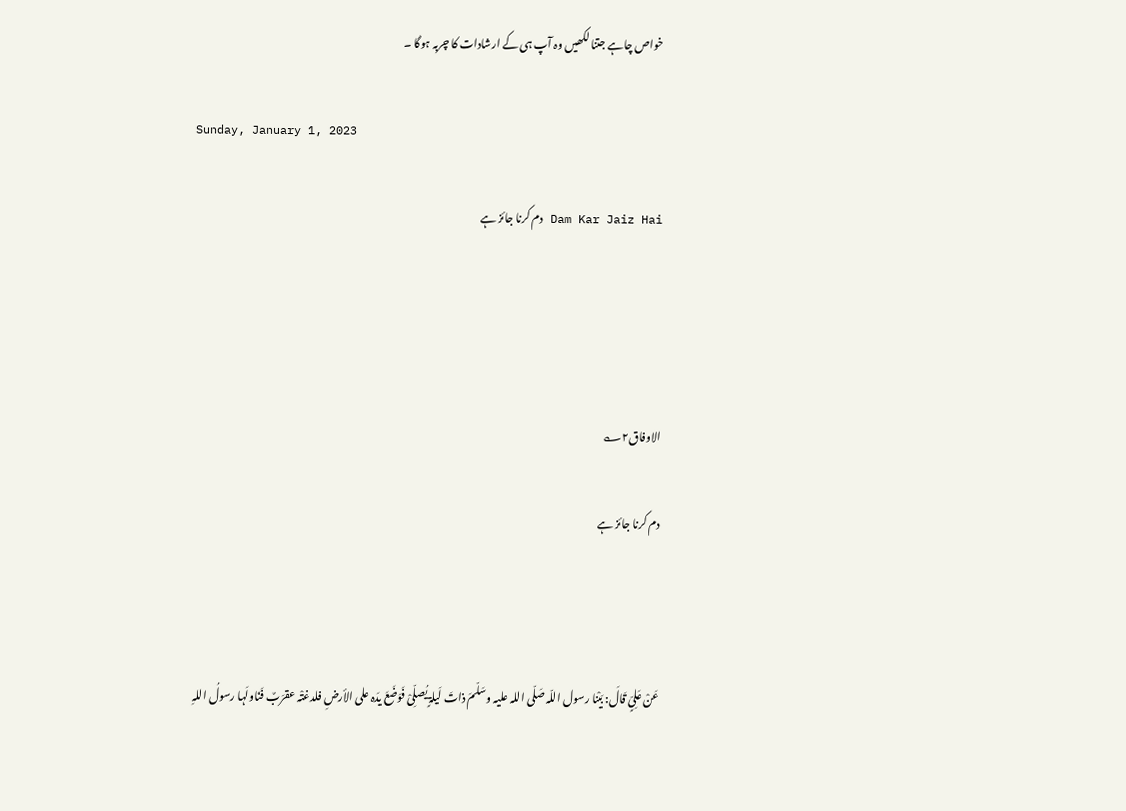خواص چاہے جتنا لکھیں وہ آپ ہی کے ارشادات کا چربہ ہوگا ۔

Sunday, January 1, 2023

Dam Kar Jaiz Hai دم کرنا جائز ہے




الاوفاق۲؎

دم کرنا جائز ہے



عَنْ عَلِیٍّ قَالَ: بَیْنا رسول اللّہ صَلّی اللہ علیہ وسَلّمَ ذاتَ لَیلۃٍ یُصلِّیْ فَوَضَعَ یدَہ علی الأرضِ فلدغتْہ عقرَبٌ فَنَاولَہا رسولُ اللہِ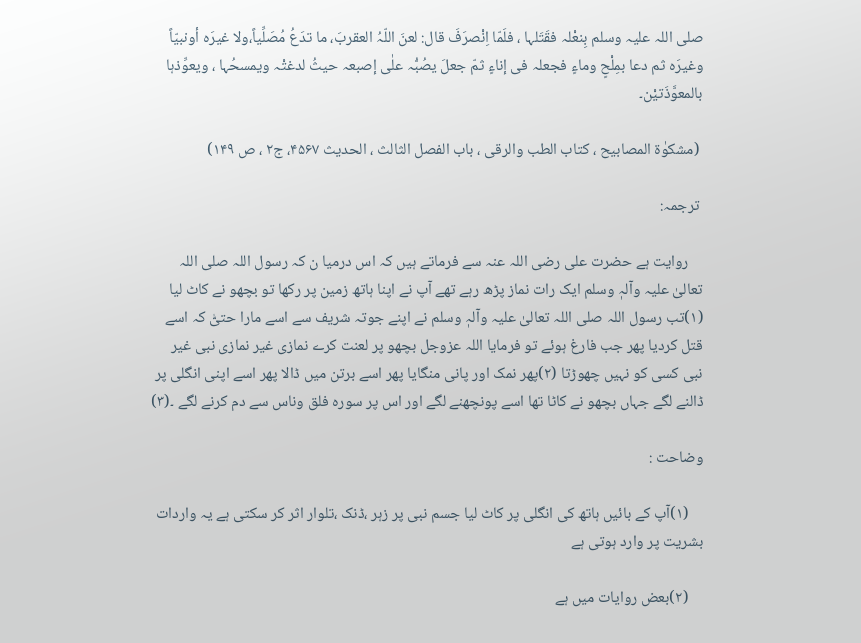صلی اللہ علیہ وسلم بِنعْلہ فقَتَلہا ، فلَمّا اِنْصرَفَ قال: لعنَ اللّہُ العقربَ، ما تدَعُ مُصَلِّیاً،ولا غیرَہ أونبیّاً وغیرَہ ثم دعا بمِلْحٍ وماءٍ فجعلہ فی إناءٍ ثمّ جعلَ یصُبُّہ علٰی إصبعہ حیثُ لدغتْہ ویمسحُہا ، ویعوِّذہا بالمعوَّذَتیْن۔

 (مشکوٰۃ المصابیح ، کتاب الطب والرقی ، باب الفصل الثالث ، الحدیث ۴۵۶۷، ج۲ ، ص ۱۴۹)

 ترجمہ:

    روایت ہے حضرت علی رضی اللہ عنہ سے فرماتے ہیں کہ اس درمیا ن کہ رسول اللہ صلی اللہ تعالیٰ عليہ وآلہٖ وسلم ایک رات نماز پڑھ رہے تھے آپ نے اپنا ہاتھ زمین پر رکھا تو بچھو نے کاٹ لیا (۱)تب رسول اللہ صلی اللہ تعالیٰ عليہ وآلہٖ وسلم نے اپنے جوتہ شریف سے اسے مارا حتیّٰ کہ اسے قتل کردیا پھر جب فارغ ہوئے تو فرمایا اللہ عزوجل بچھو پر لعنت کرے نمازی غیر نمازی نبی غیر نبی کسی کو نہیں چھوڑتا (۲)پھر نمک اور پانی منگایا پھر اسے برتن میں ڈالا پھر اسے اپنی انگلی پر ڈالنے لگے جہاں بچھو نے کاٹا تھا اسے پونچھنے لگے اور اس پر سورہ فلق وناس سے دم کرنے لگے ۔(۳)

وضاحت :

    (۱)آپ کے بائیں ہاتھ کی انگلی پر کاٹ لیا جسم نبی پر زہر ،ڈنک ،تلوار اثر کر سکتی ہے یہ واردات بشریت پر وارد ہوتی ہے

    (۲)بعض روایات میں ہے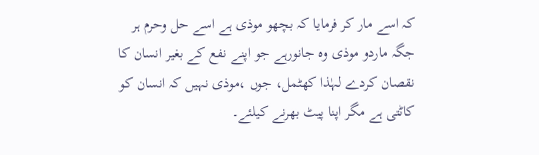کہ اسے مار کر فرمایا کہ بچھو موذی ہے اسے حل وحرم ہر جگہ ماردو موذی وہ جانورہے جو اپنے نفع کے بغیر انسان کا نقصان کردے لہٰذا کھٹمل، جوں ،موذی نہیں کہ انسان کو کاٹتی ہے مگر اپنا پیٹ بھرنے کیلئے۔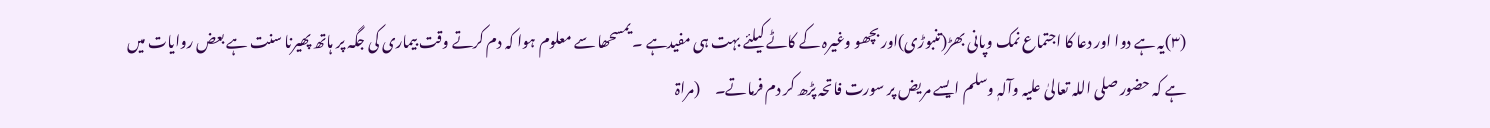(۳)یہ ہے دوا اور دعا کا اجتماع نمک وپانی بھڑ(تنبوڑی)اور بچھو وغیرہ کے کاٹے کیلئے بہت ہی مفیدہے ۔ یمسحھا سے معلوم ہوا کہ دم کرتے وقت بیماری کی جگہ پر ہاتھ پھیرنا سنت ہے بعض روایات میں ہے کہ حضور صلی اللہ تعالیٰ عليہ وآلہٖ وسلم ایسے مریض پر سورت فاتحہ پڑھ کر دم فرماتے۔     (مراۃ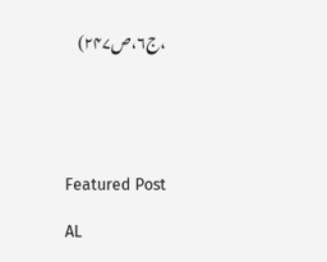،ج۶،ص۲۴۷)





Featured Post

AL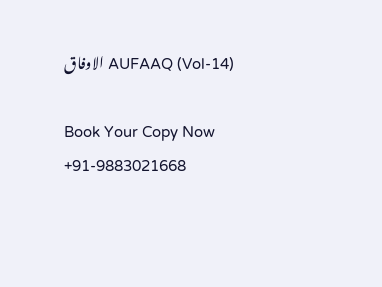AUFAAQ (Vol-14) الاوفاق

Book Your Copy Now +91-9883021668